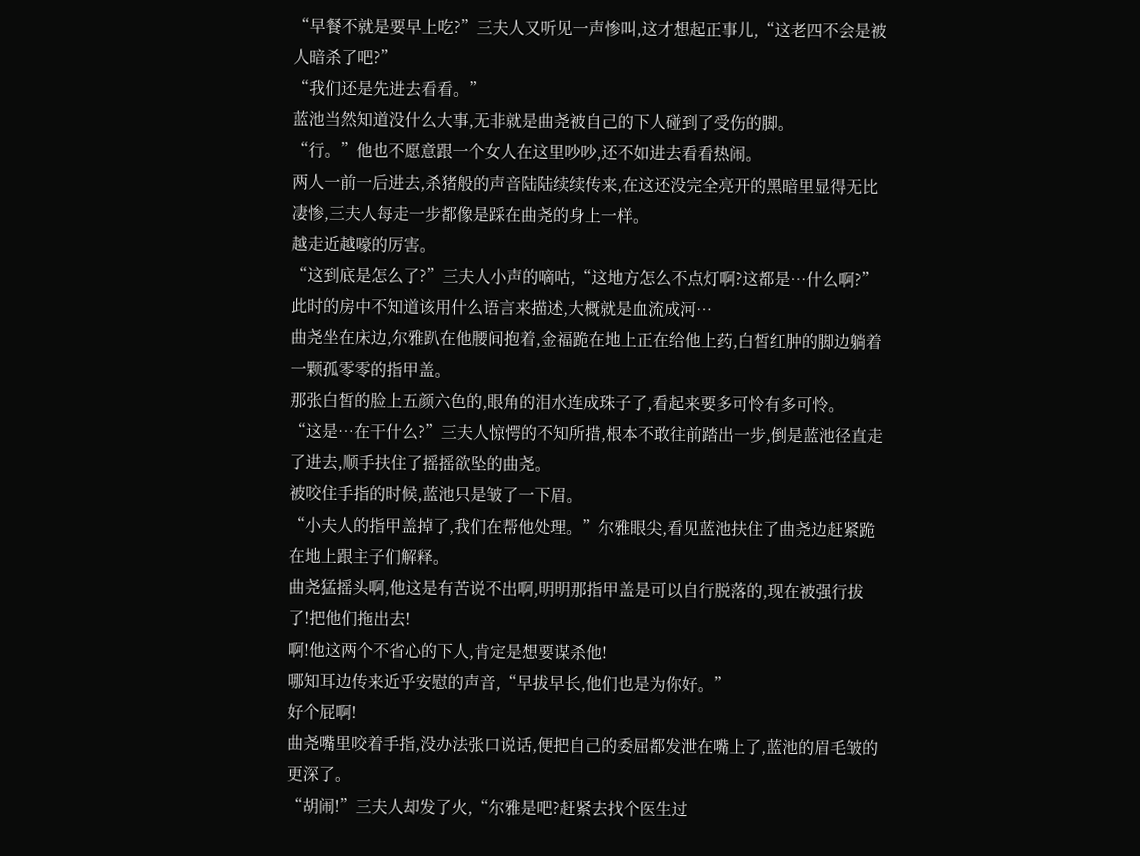“早餐不就是要早上吃?”三夫人又听见一声惨叫,这才想起正事儿,“这老四不会是被人暗杀了吧?”
“我们还是先进去看看。”
蓝池当然知道没什么大事,无非就是曲尧被自己的下人碰到了受伤的脚。
“行。”他也不愿意跟一个女人在这里吵吵,还不如进去看看热闹。
两人一前一后进去,杀猪般的声音陆陆续续传来,在这还没完全亮开的黑暗里显得无比凄惨,三夫人每走一步都像是踩在曲尧的身上一样。
越走近越嚎的厉害。
“这到底是怎么了?”三夫人小声的嘀咕,“这地方怎么不点灯啊?这都是…什么啊?”
此时的房中不知道该用什么语言来描述,大概就是血流成河…
曲尧坐在床边,尔雅趴在他腰间抱着,金福跪在地上正在给他上药,白皙红肿的脚边躺着一颗孤零零的指甲盖。
那张白皙的脸上五颜六色的,眼角的泪水连成珠子了,看起来要多可怜有多可怜。
“这是…在干什么?”三夫人惊愕的不知所措,根本不敢往前踏出一步,倒是蓝池径直走了进去,顺手扶住了摇摇欲坠的曲尧。
被咬住手指的时候,蓝池只是皱了一下眉。
“小夫人的指甲盖掉了,我们在帮他处理。”尔雅眼尖,看见蓝池扶住了曲尧边赶紧跪在地上跟主子们解释。
曲尧猛摇头啊,他这是有苦说不出啊,明明那指甲盖是可以自行脱落的,现在被强行拔了!把他们拖出去!
啊!他这两个不省心的下人,肯定是想要谋杀他!
哪知耳边传来近乎安慰的声音,“早拔早长,他们也是为你好。”
好个屁啊!
曲尧嘴里咬着手指,没办法张口说话,便把自己的委屈都发泄在嘴上了,蓝池的眉毛皱的更深了。
“胡闹!”三夫人却发了火,“尔雅是吧?赶紧去找个医生过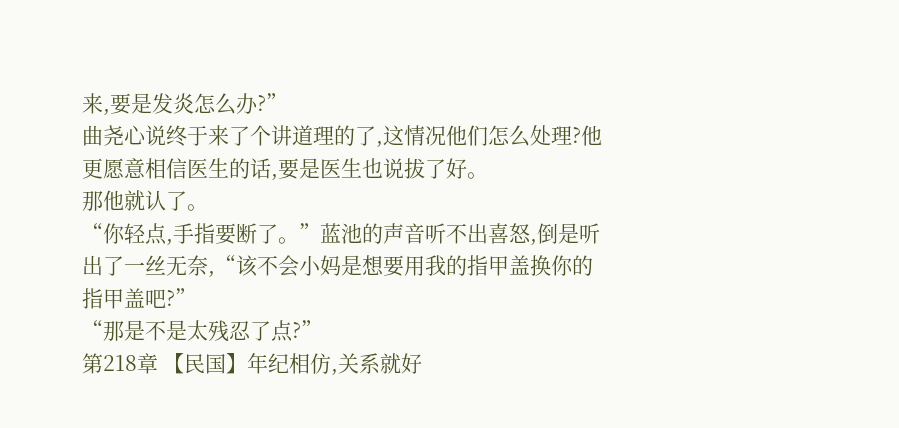来,要是发炎怎么办?”
曲尧心说终于来了个讲道理的了,这情况他们怎么处理?他更愿意相信医生的话,要是医生也说拔了好。
那他就认了。
“你轻点,手指要断了。”蓝池的声音听不出喜怒,倒是听出了一丝无奈,“该不会小妈是想要用我的指甲盖换你的指甲盖吧?”
“那是不是太残忍了点?”
第218章 【民国】年纪相仿,关系就好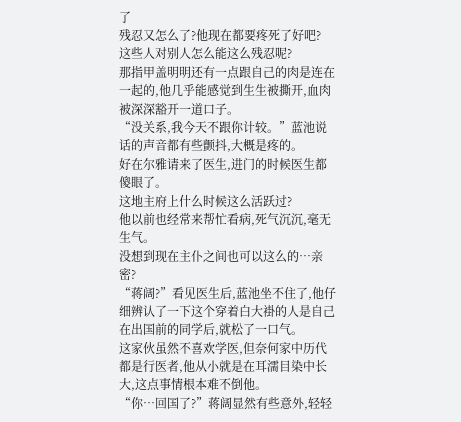了
残忍又怎么了?他现在都要疼死了好吧?
这些人对别人怎么能这么残忍呢?
那指甲盖明明还有一点跟自己的肉是连在一起的,他几乎能感觉到生生被撕开,血肉被深深豁开一道口子。
“没关系,我今天不跟你计较。”蓝池说话的声音都有些颤抖,大概是疼的。
好在尔雅请来了医生,进门的时候医生都傻眼了。
这地主府上什么时候这么活跃过?
他以前也经常来帮忙看病,死气沉沉,毫无生气。
没想到现在主仆之间也可以这么的…亲密?
“蒋阔?”看见医生后,蓝池坐不住了,他仔细辨认了一下这个穿着白大褂的人是自己在出国前的同学后,就松了一口气。
这家伙虽然不喜欢学医,但奈何家中历代都是行医者,他从小就是在耳濡目染中长大,这点事情根本难不倒他。
“你…回国了?”蒋阔显然有些意外,轻轻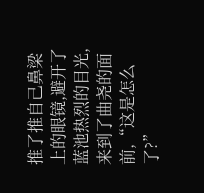推了推自己鼻梁上的眼镜,避开了蓝池热烈的目光,来到了曲尧的面前,“这是怎么了?”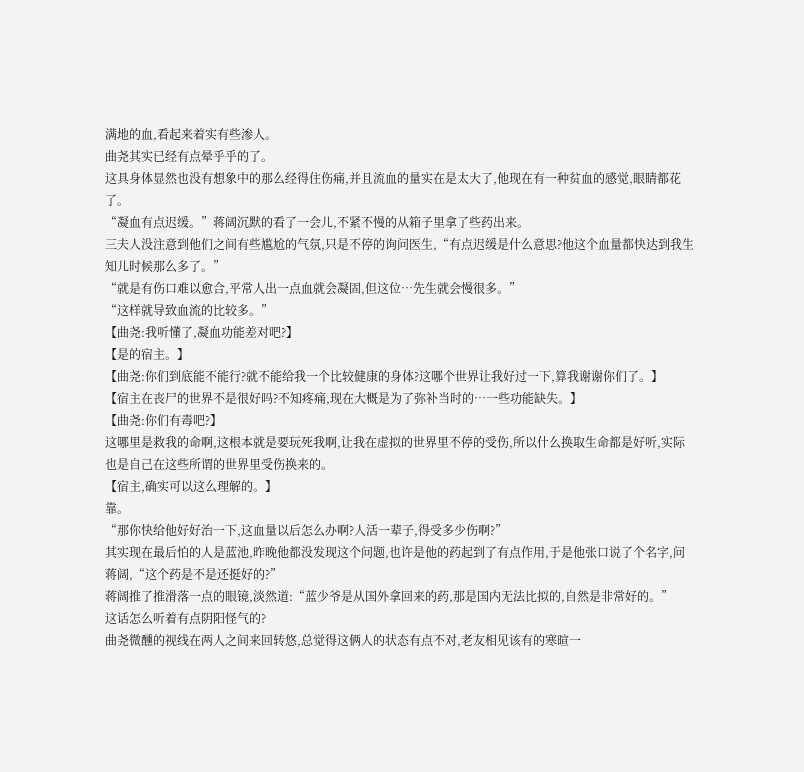满地的血,看起来着实有些渗人。
曲尧其实已经有点晕乎乎的了。
这具身体显然也没有想象中的那么经得住伤痛,并且流血的量实在是太大了,他现在有一种贫血的感觉,眼睛都花了。
“凝血有点迟缓。”蒋阔沉默的看了一会儿,不紧不慢的从箱子里拿了些药出来。
三夫人没注意到他们之间有些尴尬的气氛,只是不停的询问医生,“有点迟缓是什么意思?他这个血量都快达到我生知儿时候那么多了。”
“就是有伤口难以愈合,平常人出一点血就会凝固,但这位…先生就会慢很多。”
“这样就导致血流的比较多。”
【曲尧:我听懂了,凝血功能差对吧?】
【是的宿主。】
【曲尧:你们到底能不能行?就不能给我一个比较健康的身体?这哪个世界让我好过一下,算我谢谢你们了。】
【宿主在丧尸的世界不是很好吗?不知疼痛,现在大概是为了弥补当时的…一些功能缺失。】
【曲尧:你们有毒吧?】
这哪里是救我的命啊,这根本就是要玩死我啊,让我在虚拟的世界里不停的受伤,所以什么换取生命都是好听,实际也是自己在这些所谓的世界里受伤换来的。
【宿主,确实可以这么理解的。】
靠。
“那你快给他好好治一下,这血量以后怎么办啊?人活一辈子,得受多少伤啊?”
其实现在最后怕的人是蓝池,昨晚他都没发现这个问题,也许是他的药起到了有点作用,于是他张口说了个名字,问蒋阔,“这个药是不是还挺好的?”
蒋阔推了推滑落一点的眼镜,淡然道:“蓝少爷是从国外拿回来的药,那是国内无法比拟的,自然是非常好的。”
这话怎么听着有点阴阳怪气的?
曲尧微醺的视线在两人之间来回转悠,总觉得这俩人的状态有点不对,老友相见该有的寒暄一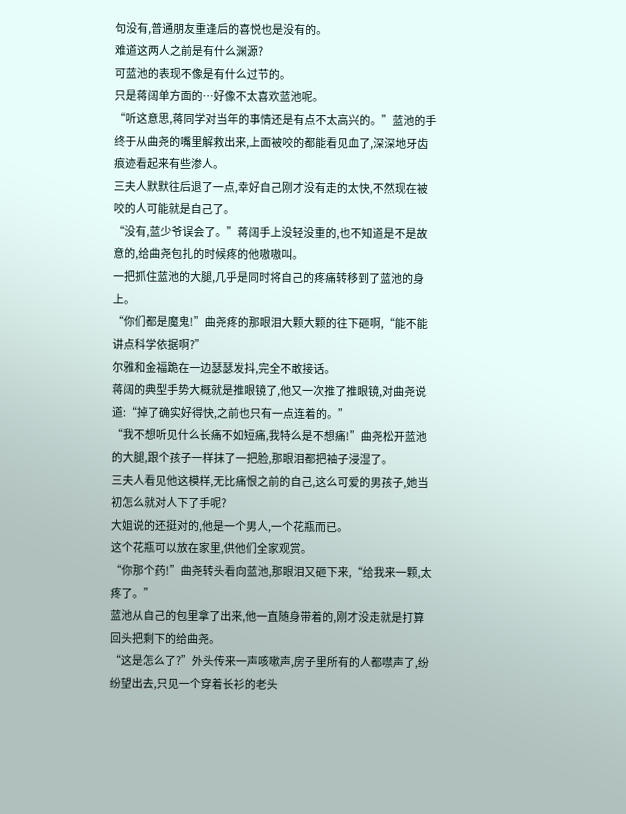句没有,普通朋友重逢后的喜悦也是没有的。
难道这两人之前是有什么渊源?
可蓝池的表现不像是有什么过节的。
只是蒋阔单方面的…好像不太喜欢蓝池呢。
“听这意思,蒋同学对当年的事情还是有点不太高兴的。”蓝池的手终于从曲尧的嘴里解救出来,上面被咬的都能看见血了,深深地牙齿痕迹看起来有些渗人。
三夫人默默往后退了一点,幸好自己刚才没有走的太快,不然现在被咬的人可能就是自己了。
“没有,蓝少爷误会了。”蒋阔手上没轻没重的,也不知道是不是故意的,给曲尧包扎的时候疼的他嗷嗷叫。
一把抓住蓝池的大腿,几乎是同时将自己的疼痛转移到了蓝池的身上。
“你们都是魔鬼!”曲尧疼的那眼泪大颗大颗的往下砸啊,“能不能讲点科学依据啊?”
尔雅和金福跪在一边瑟瑟发抖,完全不敢接话。
蒋阔的典型手势大概就是推眼镜了,他又一次推了推眼镜,对曲尧说道:“掉了确实好得快,之前也只有一点连着的。”
“我不想听见什么长痛不如短痛,我特么是不想痛!”曲尧松开蓝池的大腿,跟个孩子一样抹了一把脸,那眼泪都把袖子浸湿了。
三夫人看见他这模样,无比痛恨之前的自己,这么可爱的男孩子,她当初怎么就对人下了手呢?
大姐说的还挺对的,他是一个男人,一个花瓶而已。
这个花瓶可以放在家里,供他们全家观赏。
“你那个药!”曲尧转头看向蓝池,那眼泪又砸下来,“给我来一颗,太疼了。”
蓝池从自己的包里拿了出来,他一直随身带着的,刚才没走就是打算回头把剩下的给曲尧。
“这是怎么了?”外头传来一声咳嗽声,房子里所有的人都噤声了,纷纷望出去,只见一个穿着长衫的老头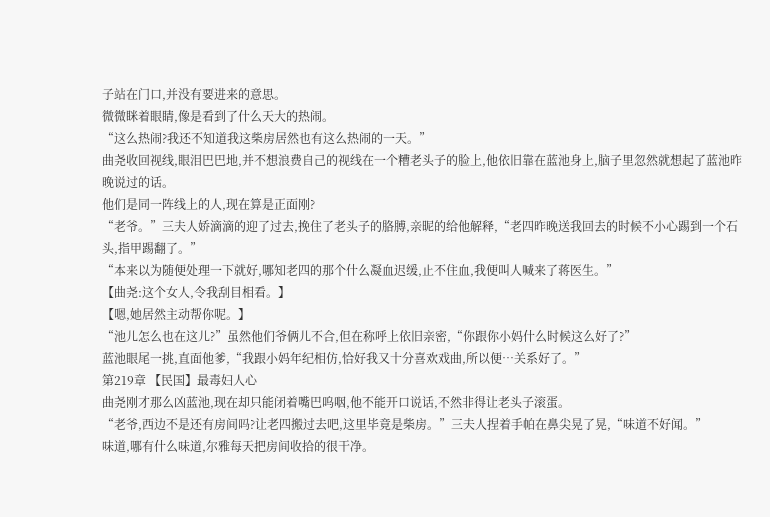子站在门口,并没有要进来的意思。
微微眯着眼睛,像是看到了什么天大的热闹。
“这么热闹?我还不知道我这柴房居然也有这么热闹的一天。”
曲尧收回视线,眼泪巴巴地,并不想浪费自己的视线在一个糟老头子的脸上,他依旧靠在蓝池身上,脑子里忽然就想起了蓝池昨晚说过的话。
他们是同一阵线上的人,现在算是正面刚?
“老爷。”三夫人娇滴滴的迎了过去,挽住了老头子的胳膊,亲昵的给他解释,“老四昨晚送我回去的时候不小心踢到一个石头,指甲踢翻了。”
“本来以为随便处理一下就好,哪知老四的那个什么凝血迟缓,止不住血,我便叫人喊来了蒋医生。”
【曲尧:这个女人,令我刮目相看。】
【嗯,她居然主动帮你呢。】
“池儿怎么也在这儿?”虽然他们爷俩儿不合,但在称呼上依旧亲密,“你跟你小妈什么时候这么好了?”
蓝池眼尾一挑,直面他爹,“我跟小妈年纪相仿,恰好我又十分喜欢戏曲,所以便…关系好了。”
第219章 【民国】最毒妇人心
曲尧刚才那么凶蓝池,现在却只能闭着嘴巴呜咽,他不能开口说话,不然非得让老头子滚蛋。
“老爷,西边不是还有房间吗?让老四搬过去吧,这里毕竟是柴房。”三夫人捏着手帕在鼻尖晃了晃,“味道不好闻。”
味道,哪有什么味道,尔雅每天把房间收拾的很干净。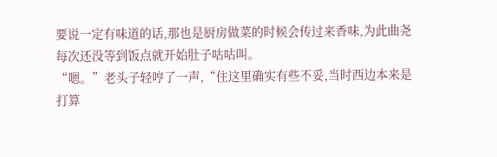要说一定有味道的话,那也是厨房做菜的时候会传过来香味,为此曲尧每次还没等到饭点就开始肚子咕咕叫。
“嗯。”老头子轻哼了一声,“住这里确实有些不妥,当时西边本来是打算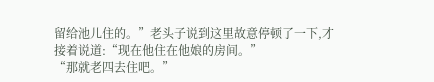留给池儿住的。”老头子说到这里故意停顿了一下,才接着说道:“现在他住在他娘的房间。”
“那就老四去住吧。”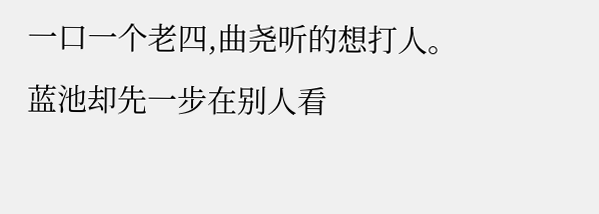一口一个老四,曲尧听的想打人。
蓝池却先一步在别人看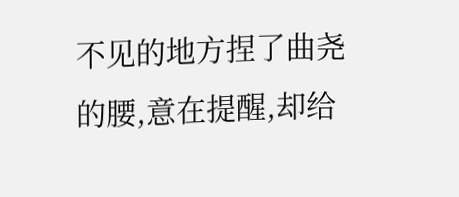不见的地方捏了曲尧的腰,意在提醒,却给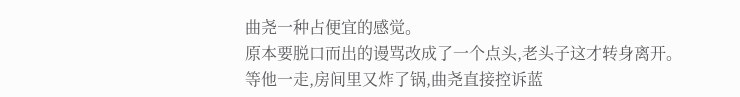曲尧一种占便宜的感觉。
原本要脱口而出的谩骂改成了一个点头,老头子这才转身离开。
等他一走,房间里又炸了锅,曲尧直接控诉蓝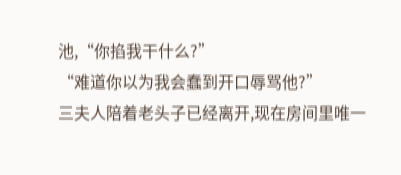池,“你掐我干什么?”
“难道你以为我会蠢到开口辱骂他?”
三夫人陪着老头子已经离开,现在房间里唯一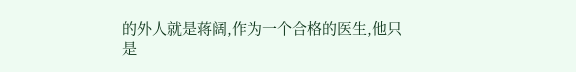的外人就是蒋阔,作为一个合格的医生,他只是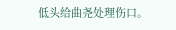低头给曲尧处理伤口。